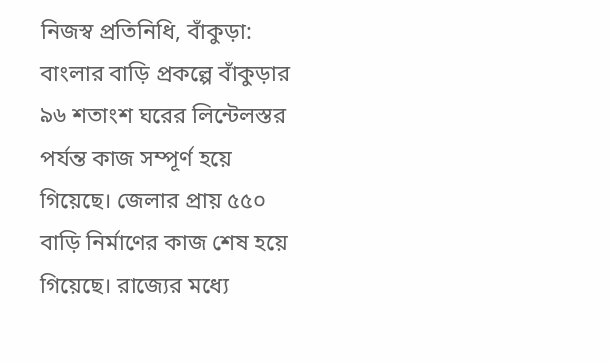নিজস্ব প্রতিনিধি, বাঁকুড়া: বাংলার বাড়ি প্রকল্পে বাঁকুড়ার ৯৬ শতাংশ ঘরের লিন্টেলস্তর পর্যন্ত কাজ সম্পূর্ণ হয়ে গিয়েছে। জেলার প্রায় ৫৫০ বাড়ি নির্মাণের কাজ শেষ হয়ে গিয়েছে। রাজ্যের মধ্যে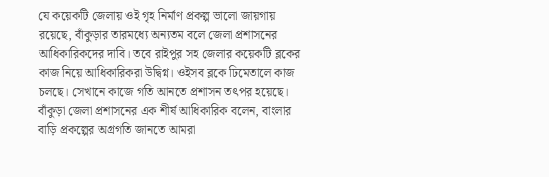যে কয়েকটি জেলায় ওই গৃহ নির্মাণ প্রকল্প ভালো জায়গায় রয়েছে, বাঁকুড়ার তারমধ্যে অন্যতম বলে জেলা প্রশাসনের আধিকারিকদের দাবি। তবে রাইপুর সহ জেলার কয়েকটি ব্লকের কাজ নিয়ে আধিকারিকরা উদ্বিগ্ন। ওইসব ব্লকে ঢিমেতালে কাজ চলছে। সেখানে কাজে গতি আনতে প্রশাসন তৎপর হয়েছে।
বাঁকুড়া জেলা প্রশাসনের এক শীর্ষ আধিকারিক বলেন, বাংলার বাড়ি প্রকল্পের অগ্রগতি জানতে আমরা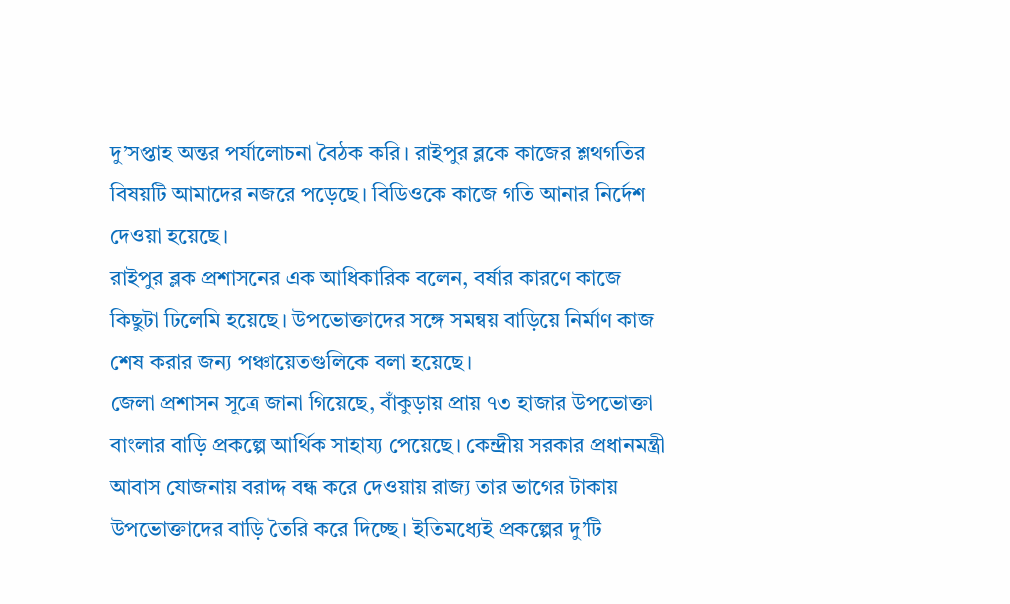দু’সপ্তাহ অন্তর পর্যালোচনা বৈঠক করি। রাইপুর ব্লকে কাজের শ্লথগতির বিষয়টি আমাদের নজরে পড়েছে। বিডিওকে কাজে গতি আনার নির্দেশ দেওয়া হয়েছে।
রাইপুর ব্লক প্রশাসনের এক আধিকারিক বলেন, বর্ষার কারণে কাজে কিছুটা ঢিলেমি হয়েছে। উপভোক্তাদের সঙ্গে সমন্বয় বাড়িয়ে নির্মাণ কাজ শেষ করার জন্য পঞ্চায়েতগুলিকে বলা হয়েছে।
জেলা প্রশাসন সূত্রে জানা গিয়েছে, বাঁকুড়ায় প্রায় ৭৩ হাজার উপভোক্তা বাংলার বাড়ি প্রকল্পে আর্থিক সাহায্য পেয়েছে। কেন্দ্রীয় সরকার প্রধানমন্ত্রী আবাস যোজনায় বরাদ্দ বন্ধ করে দেওয়ায় রাজ্য তার ভাগের টাকায় উপভোক্তাদের বাড়ি তৈরি করে দিচ্ছে। ইতিমধ্যেই প্রকল্পের দু’টি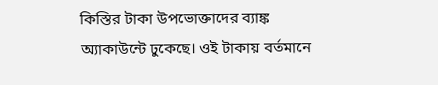কিস্তির টাকা উপভোক্তাদের ব্যাঙ্ক অ্যাকাউন্টে ঢুকেছে। ওই টাকায় বর্তমানে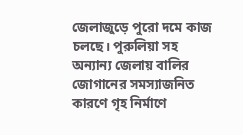জেলাজুড়ে পুরো দমে কাজ চলছে। পুরুলিয়া সহ অন্যান্য জেলায় বালির জোগানের সমস্যাজনিত কারণে গৃহ নির্মাণে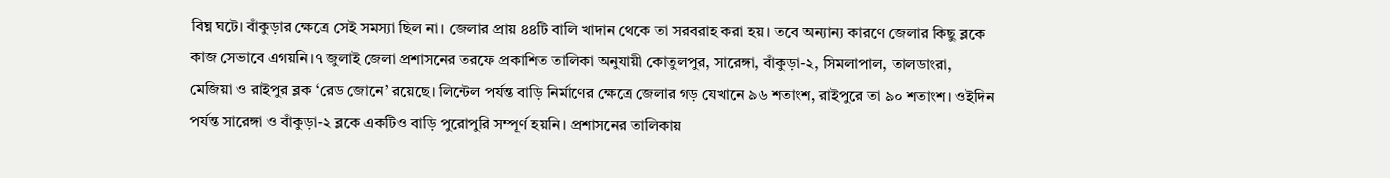বিঘ্ন ঘটে। বাঁকুড়ার ক্ষেত্রে সেই সমস্যা ছিল না। জেলার প্রায় ৪৪টি বালি খাদান থেকে তা সরবরাহ করা হয়। তবে অন্যান্য কারণে জেলার কিছু ব্লকে কাজ সেভাবে এগয়নি।৭ জুলাই জেলা প্রশাসনের তরফে প্রকাশিত তালিকা অনুযায়ী কোতুলপুর, সারেঙ্গা, বাঁকুড়া-২, সিমলাপাল, তালডাংরা, মেজিয়া ও রাইপুর ব্লক ‘রেড জোনে’ রয়েছে। লিন্টেল পর্যন্ত বাড়ি নির্মাণের ক্ষেত্রে জেলার গড় যেখানে ৯৬ শতাংশ, রাইপুরে তা ৯০ শতাংশ। ওইদিন পর্যন্ত সারেঙ্গা ও বাঁকুড়া-২ ব্লকে একটিও বাড়ি পুরোপুরি সম্পূর্ণ হয়নি। প্রশাসনের তালিকায়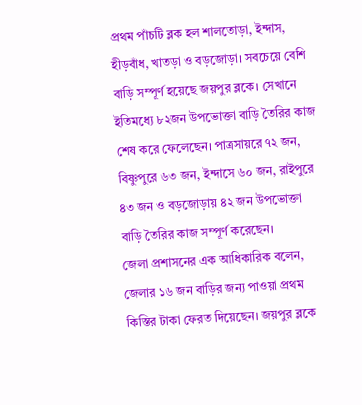প্রথম পাঁচটি ব্লক হল শালতোড়া, ইন্দাস, হীড়বাঁধ, খাতড়া ও বড়জোড়া। সবচেয়ে বেশি বাড়ি সম্পূর্ণ হয়েছে জয়পুর ব্লকে। সেখানে ইতিমধ্যে ৮২জন উপভোক্তা বাড়ি তৈরির কাজ শেষ করে ফেলেছেন। পাত্রসায়রে ৭২ জন, বিষ্ণুপুরে ৬৩ জন, ইন্দাসে ৬০ জন, রাইপুরে ৪৩ জন ও বড়জোড়ায় ৪২ জন উপভোক্তা বাড়ি তৈরির কাজ সম্পূর্ণ করেছেন।
জেলা প্রশাসনের এক আধিকারিক বলেন, জেলার ১৬ জন বাড়ির জন্য পাওয়া প্রথম কিস্তির টাকা ফেরত দিয়েছেন। জয়পুর ব্লকে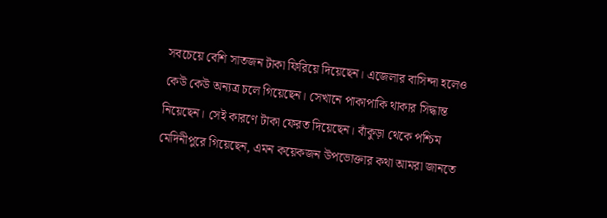সবচেয়ে বেশি সাতজন টাকা ফিরিয়ে দিয়েছেন। এজেলার বাসিন্দা হলেও কেউ কেউ অন্যত্র চলে গিয়েছেন। সেখানে পাকাপাকি থাকার সিদ্ধান্ত নিয়েছেন। সেই কারণে টাকা ফেরত দিয়েছেন। বাঁকুড়া থেকে পশ্চিম মেদিনীপুরে গিয়েছেন, এমন কয়েকজন উপভোক্তার কথা আমরা জানতে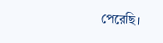পেরেছি।